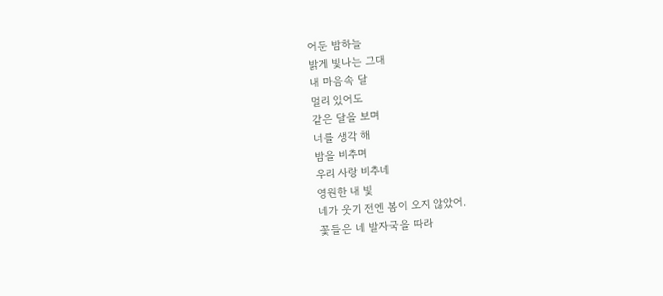어둔 밤하늘
밝게 빛나는 그대
내 마음속 달
멀리 있어도
같은 달을 보며
너를 생각 해
밤을 비추며
우리 사랑 비추네
영원한 내 빛
네가 웃기 전엔 봄이 오지 않았어.
꽃들은 네 발자국을 따라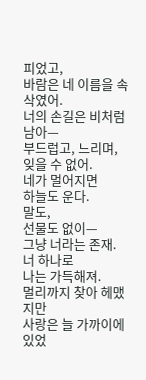피었고,
바람은 네 이름을 속삭였어.
너의 손길은 비처럼 남아—
부드럽고, 느리며, 잊을 수 없어.
네가 멀어지면
하늘도 운다.
말도,
선물도 없이—
그냥 너라는 존재.
너 하나로
나는 가득해져.
멀리까지 찾아 헤맸지만
사랑은 늘 가까이에 있었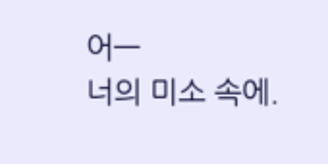어—
너의 미소 속에.